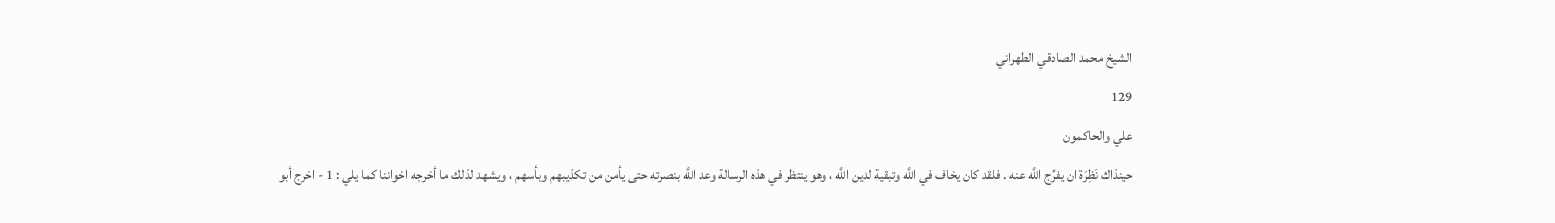الشيخ محمد الصادقي الطهراني
129
علي والحاكمون
حينذاك نَظِرَة ان يفرِّج اللَّه عنه . فلقد كان يخاف في اللَّه وتبقية لدين اللَّه ، وهو ينتظر في هذه الرسالة وعد اللَّه بنصرته حتى يأمن من تكذيبهم وبأسهم ، ويشهد لذلك ما أخرجه اخواننا كما يلي : 1 - اخرج أبو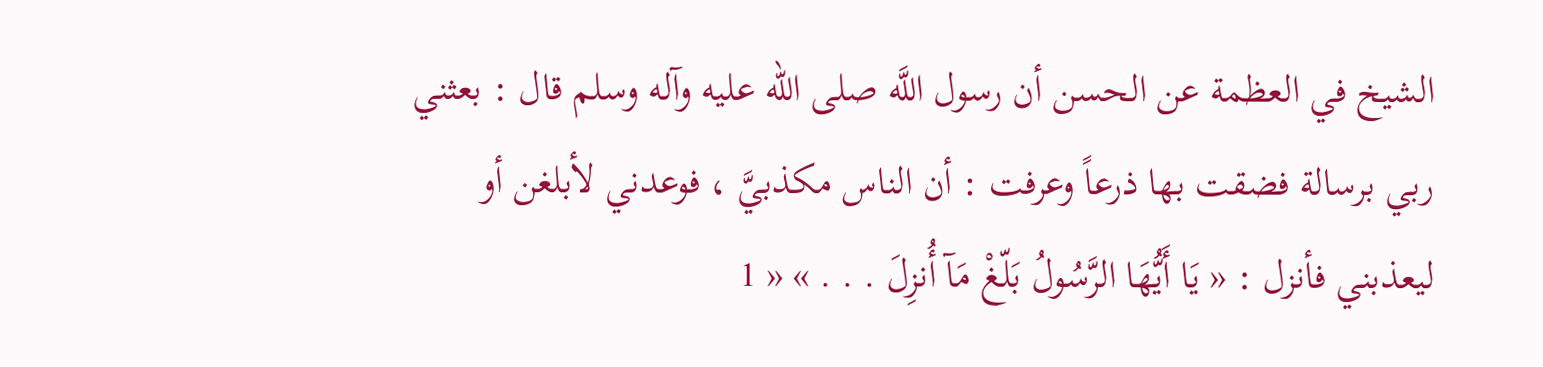الشيخ في العظمة عن الحسن أن رسول اللَّه صلى الله عليه وآله وسلم قال : بعثني ربي برسالة فضقت بها ذرعاً وعرفت : أن الناس مكذبيَّ ، فوعدني لأبلغن أو ليعذبني فأنزل : « يَا أَيُّهَا الرَّسُولُ بَلّغْ مَآ أُنزِلَ . . . » « 1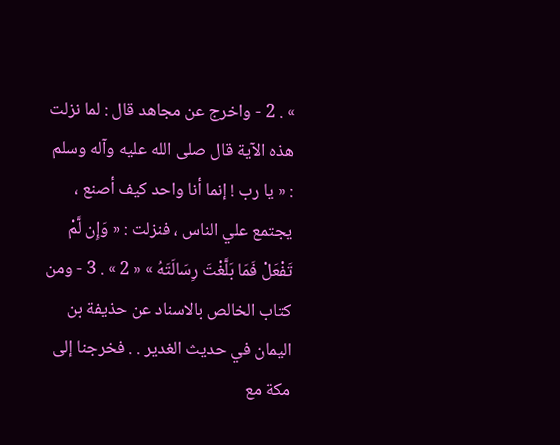» . 2 - واخرج عن مجاهد قال : لما نزلت هذه الآية قال صلى الله عليه وآله وسلم : « يا رب ! إنما أنا واحد كيف أصنع ، يجتمع علي الناس ، فنزلت : « وَإِن لَّمْ تَفْعَلْ فَمَا بَلَّغْتَ رِسَالَتَهُ » « 2 » . 3 - ومن كتاب الخالص بالاسناد عن حذيفة بن اليمان في حديث الغدير . . فخرجنا إلى مكة مع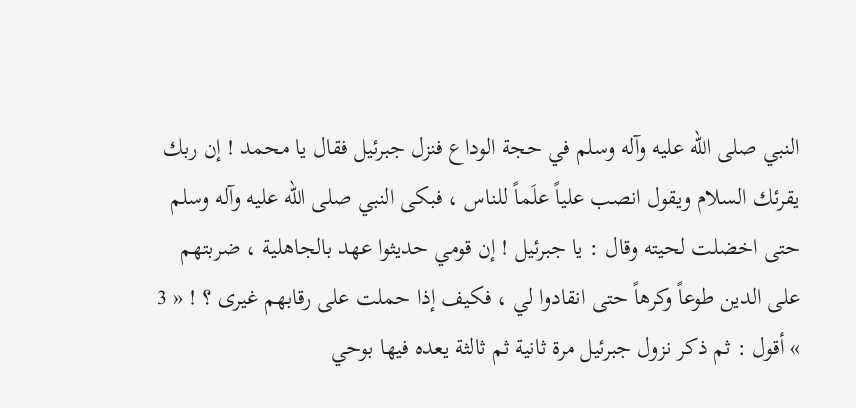النبي صلى الله عليه وآله وسلم في حجة الوداع فنزل جبرئيل فقال يا محمد ! إن ربك يقرئك السلام ويقول انصب علياً علَماً للناس ، فبكى النبي صلى الله عليه وآله وسلم حتى اخضلت لحيته وقال : يا جبرئيل ! إن قومي حديثوا عهد بالجاهلية ، ضربتهم على الدين طوعاً وكرهاً حتى انقادوا لي ، فكيف إذا حملت على رقابهم غيرى ؟ ! « 3 » أقول : ثم ذكر نزول جبرئيل مرة ثانية ثم ثالثة يعده فيها بوحي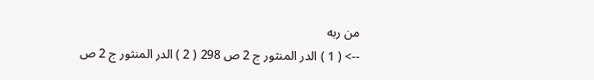من ربه
--> ( 1 ) الدر المنثور ج 2 ص 298 ( 2 ) الدر المنثور ج 2 ص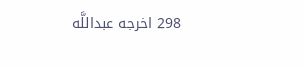298 اخرجه عبداللَّه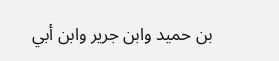بن حميد وابن جرير وابن أبي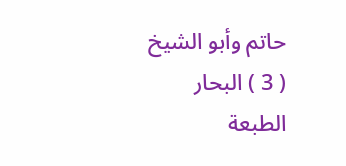حاتم وأبو الشيخ ( 3 ) البحار الطبعة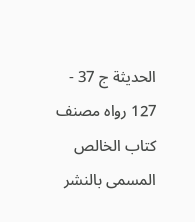الحديثة ج 37 - 127 رواه مصنف كتاب الخالص المسمى بالنشر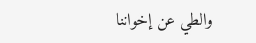والطي عن إخواننا